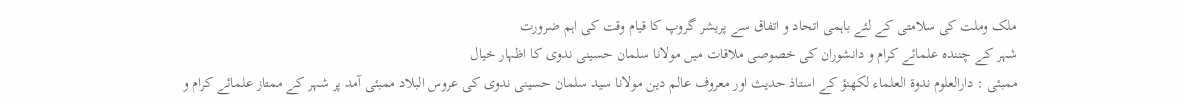ملک وملت کی سلامتی کے لئے باہمی اتحاد و اتفاق سے پریشر گروپ کا قیام وقت کی اہم ضرورت
شہر کے چنندہ علمائے کرام و دانشوران کی خصوصی ملاقات میں مولانا سلمان حسینی ندوی کا اظہار خیال
ممبئی : دارالعلوم ندوۃ العلماء لکھنؤ کے استاذ حدیث اور معروف عالم دین مولانا سید سلمان حسینی ندوی کی عروس البلاد ممبئی آمد پر شہر کے ممتاز علمائے کرام و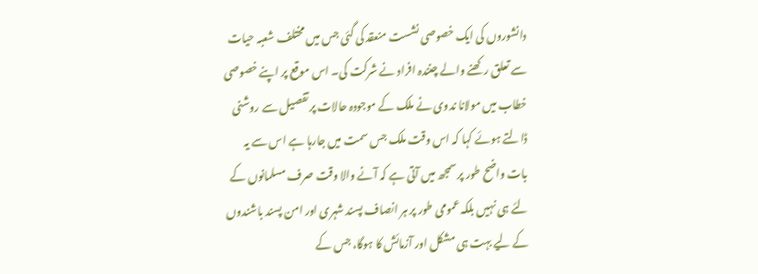دانشوروں کی ایک خصوصی نشست منعقد کی گئی جس میں مختلف شعبہ حیات سے تعلق رکھنے والے چنندہ افراد نے شرکت کی۔ اس موقع پر اپنے خصوصی خطاب میں مولانا ندوی نے ملک کے موجودہ حالات پر تفصیل سے روشنی ڈالتے ہوئے کہا کہ اس وقت ملک جس سمت میں جارہا ہے اس سے یہ بات واضح طور پر سمجھ میں آتی ہے کہ آنے والا وقت صرف مسلمانوں کے لئے ہی نہیں بلکہ عمومی طور پر ہر انصاف پسند شہری اور امن پسند باشندوں کے لیے بہت ہی مشکل اور آزمائش کا ہوگا، جس کے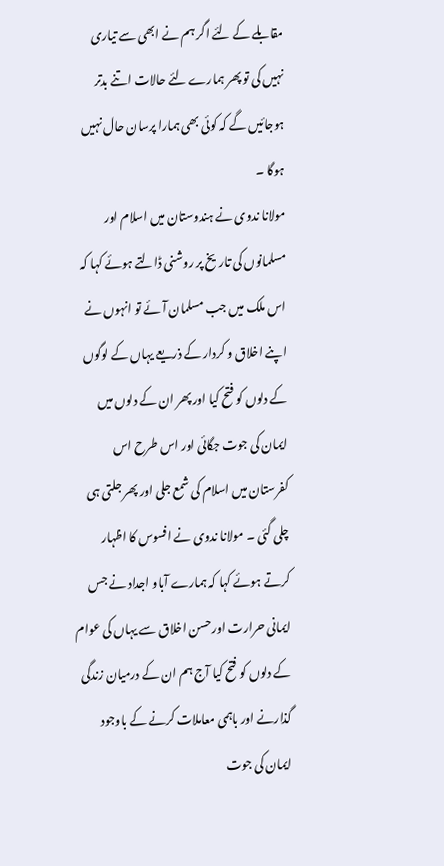مقابلے کے لئے اگر ہم نے ابھی سے تیاری نہیں کی تو پھر ہمارے لئے حالات اتنے بدتر ہوجائیں گے کہ کوئی بھی ہمارا پرسان حال نہیں ہوگا ۔
مولانا ندوی نے ہندوستان میں اسلام اور مسلمانوں کی تاریخ پر روشنی ڈالتے ہوئے کہا کہ اس ملک میں جب مسلمان آئے تو انہوں نے اپنے اخلاق و کردار کے ذریعے یہاں کے لوگوں کے دلوں کو فتح کیا اور پھر ان کے دلوں میں ایمان کی جوت جگائی اور اس طرح اس کفرستان میں اسلام کی شمع جلی اور پھر جلتی ہی چلی گئی ۔ مولانا ندوی نے افسوس کا اظہار کرتے ہوئے کہا کہ ہمارے آباو اجداد نے جس ایمانی حرارت اورحسن اخلاق سے یہاں کی عوام کے دلوں کو فتح کیا آج ہم ان کے درمیان زندگی گذارنے اور باہمی معاملات کرنے کے باوجود ایمان کی جوت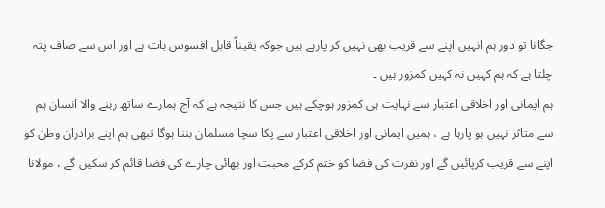جگانا تو دور ہم انہیں اپنے سے قریب بھی نہیں کر پارہے ہیں جوکہ یقیناً قابل افسوس بات ہے اور اس سے صاف پتہ چلتا ہے کہ ہم کہیں نہ کہیں کمزور ہیں ۔
ہم ایمانی اور اخلاقی اعتبار سے نہایت ہی کمزور ہوچکے ہیں جس کا نتیجہ ہے کہ آج ہمارے ساتھ رہنے والا انسان ہم سے متاثر نہیں ہو پارہا ہے ، ہمیں ایمانی اور اخلاقی اعتبار سے پکا سچا مسلمان بننا ہوگا تبھی ہم اپنے برادران وطن کو اپنے سے قریب کرپائیں گے اور نفرت کی فضا کو ختم کرکے محبت اور بھائی چارے کی فضا قائم کر سکیں گے ، مولانا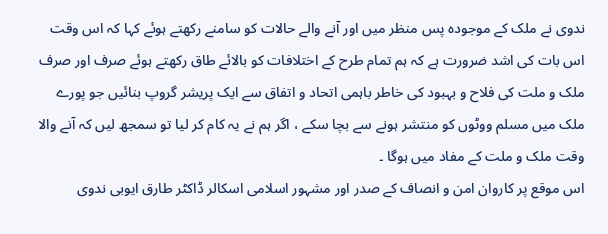ندوی نے ملک کے موجودہ پس منظر میں اور آنے والے حالات کو سامنے رکھتے ہوئے کہا کہ اس وقت اس بات کی اشد ضرورت ہے کہ ہم تمام طرح کے اختلافات کو بالائے طاق رکھتے ہوئے صرف اور صرف ملک و ملت کی فلاح و بہبود کی خاطر باہمی اتحاد و اتفاق سے ایک پریشر گروپ بنائیں جو پورے ملک میں مسلم ووٹوں کو منتشر ہونے سے بچا سکے ، اگر ہم نے یہ کام کر لیا تو سمجھ لیں کہ آنے والا وقت ملک و ملت کے مفاد میں ہوگا ۔
اس موقع پر کاروان امن و انصاف کے صدر اور مشہور اسلامی اسکالر ڈاکٹر طارق ایوبی ندوی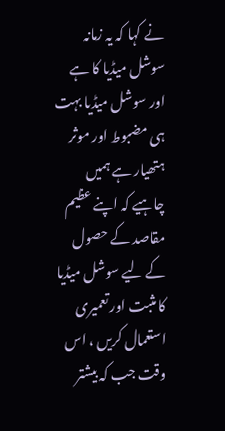نے کہا کہ یہ زمانہ سوشل میڈیا کا ہے اور سوشل میڈیا بہت ہی مضبوط اور موثر ہتھیار ہے ہمیں چاہیے کہ اپنے عظیم مقاصد کے حصول کے لیے سوشل میڈیا کا مثبت اور تعمیری استعمال کریں ، اس وقت جب کہ بیشتر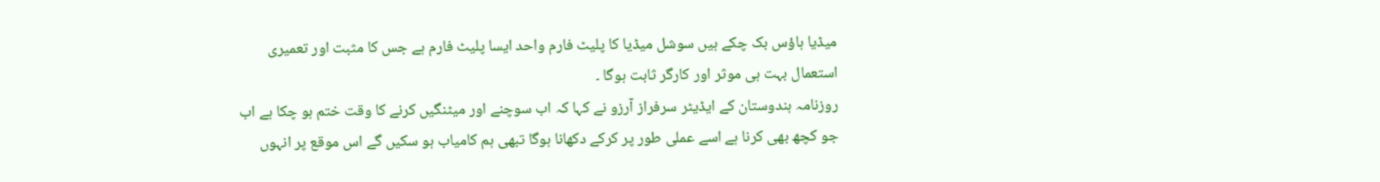میڈیا ہاؤس بک چکے ہیں سوشل میڈیا کا پلیٹ فارم واحد ایسا پلیٹ فارم ہے جس کا مثبت اور تعمیری استعمال بہت ہی موثر اور کارگر ثابت ہوگا ۔
روزنامہ ہندوستان کے ایڈیٹر سرفراز آرزو نے کہا کہ اب سوچنے اور میٹنگیں کرنے کا وقت ختم ہو چکا ہے اب جو کچھ بھی کرنا ہے اسے عملی طور پر کرکے دکھانا ہوگا تبھی ہم کامیاب ہو سکیں گے اس موقع پر انہوں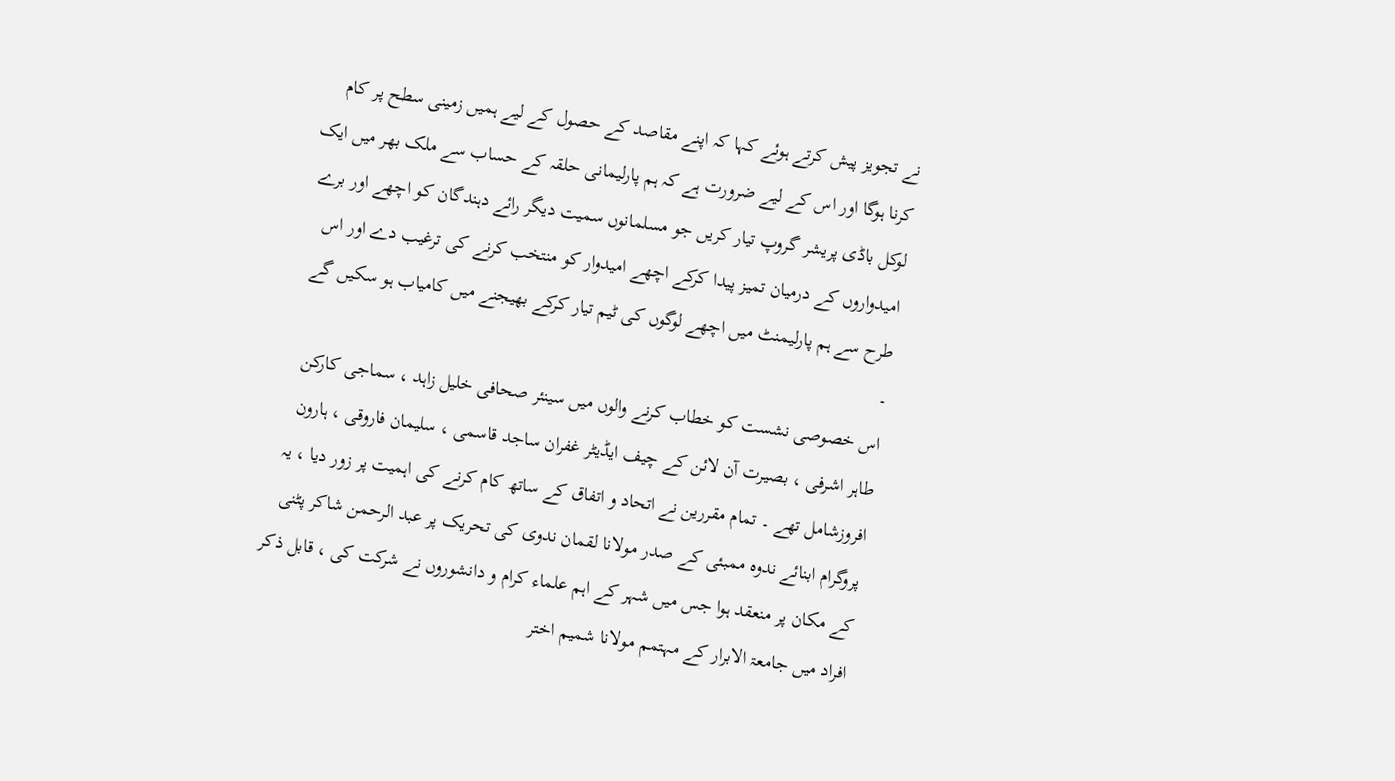نے تجویز پیش کرتے ہوئے کہا کہ اپنے مقاصد کے حصول کے لیے ہمیں زمینی سطح پر کام کرنا ہوگا اور اس کے لیے ضرورت ہے کہ ہم پارلیمانی حلقہ کے حساب سے ملک بھر میں ایک لوکل باڈی پریشر گروپ تیار کریں جو مسلمانوں سمیت دیگر رائے دہندگان کو اچھے اور برے امیدواروں کے درمیان تمیز پیدا کرکے اچھے امیدوار کو منتخب کرنے کی ترغیب دے اور اس طرح سے ہم پارلیمنٹ میں اچھے لوگوں کی ٹیم تیار کرکے بھیجنے میں کامیاب ہو سکیں گے ۔
اس خصوصی نشست کو خطاب کرنے والوں میں سینئر صحافی خلیل زاہد ، سماجی کارکن طاہر اشرفی ، بصیرت آن لائن کے چیف ایڈیٹر غفران ساجد قاسمی ، سلیمان فاروقی ، ہارون افروزشامل تھے ۔ تمام مقررین نے اتحاد و اتفاق کے ساتھ کام کرنے کی اہمیت پر زور دیا ، یہ پروگرام ابنائے ندوہ ممبئی کے صدر مولانا لقمان ندوی کی تحریک پر عبد الرحمن شاکر پٹنی کے مکان پر منعقد ہوا جس میں شہر کے اہم علماء کرام و دانشوروں نے شرکت کی ، قابل ذکر افراد میں جامعۃ الابرار کے مہتمم مولانا شمیم اختر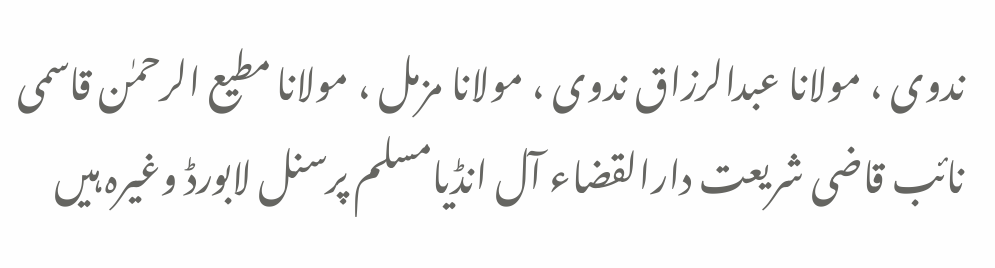ندوی ، مولانا عبدالرزاق ندوی ، مولانا مزمل ، مولانا مطیع الرحمٰن قاسمی نائب قاضی شریعت دارالقضاء آل انڈیامسلم پرسنل لابورڈ وغیرہ ہیں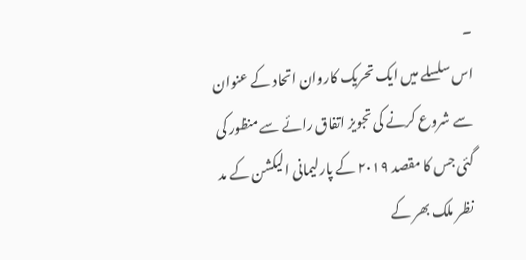۔
اس سلسلے میں ایک تحریک کاروان اتحاد کے عنوان سے شروع کرنے کی تجویز اتفاق رائے سے منظور کی گئی جس کا مقصد ۲۰۱۹ کے پارلیمانی الیکشن کے مد نظر ملک بھر کے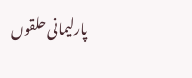پارلیمانی حلقوں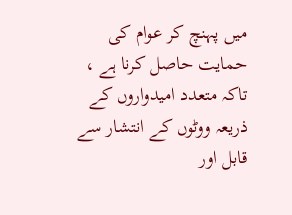میں پہنچ کر عوام کی حمایت حاصل کرنا ہے ، تاکہ متعدد امیدواروں کے ذریعہ ووٹوں کے انتشار سے قابل اور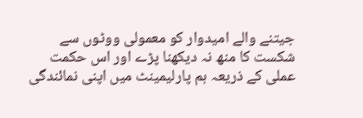جیتنے والے امیدوار کو معمولی ووٹوں سے شکست کا منھ نہ دیکھنا پڑے اور اس حکمت عملی کے ذریعہ ہم پارلیمینٹ میں اپنی نمائندگی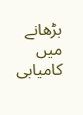بڑھانے میں کامیابی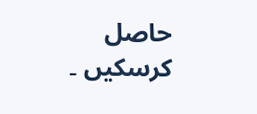حاصل کرسکیں ۔